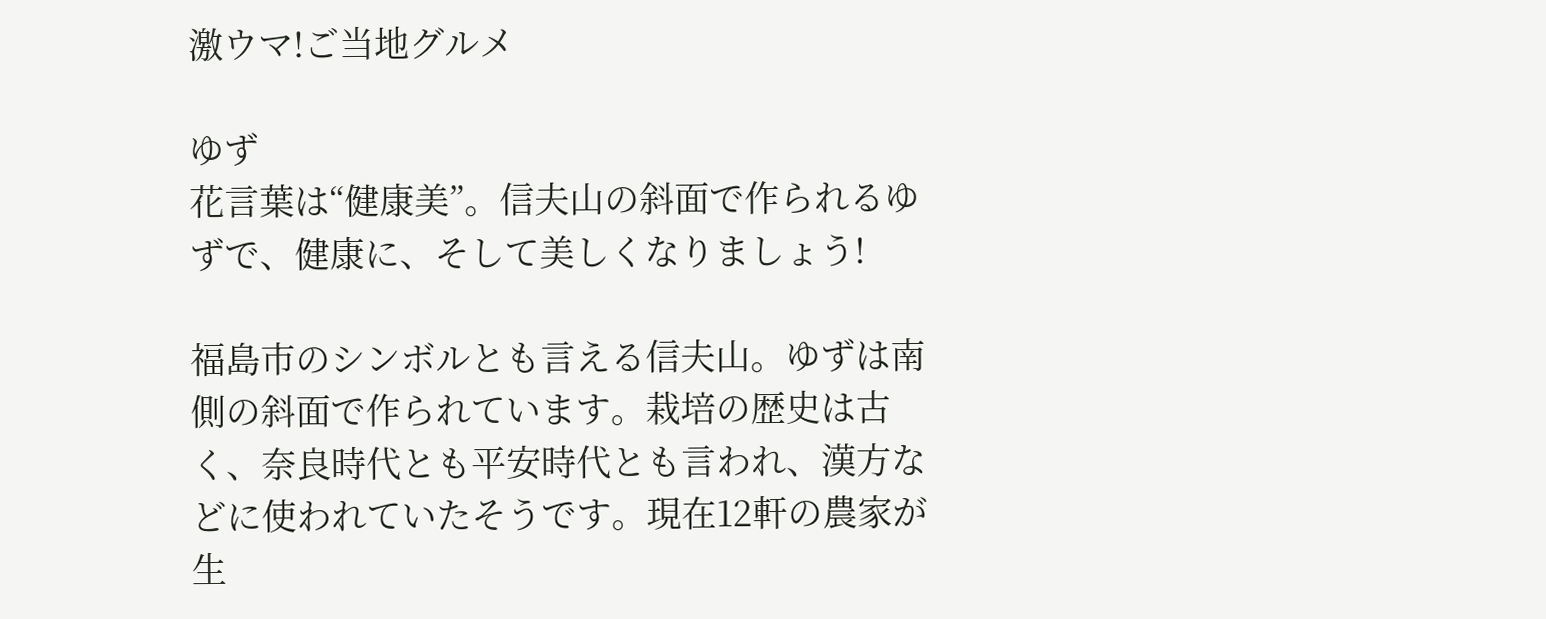激ウマ!ご当地グルメ

ゆず
花言葉は“健康美”。信夫山の斜面で作られるゆずで、健康に、そして美しくなりましょう!

福島市のシンボルとも言える信夫山。ゆずは南側の斜面で作られています。栽培の歴史は古く、奈良時代とも平安時代とも言われ、漢方などに使われていたそうです。現在12軒の農家が生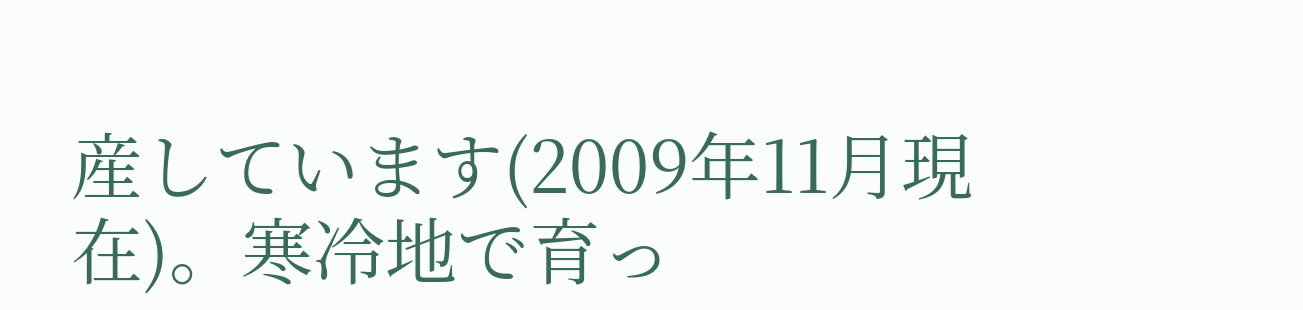産しています(2009年11月現在)。寒冷地で育っ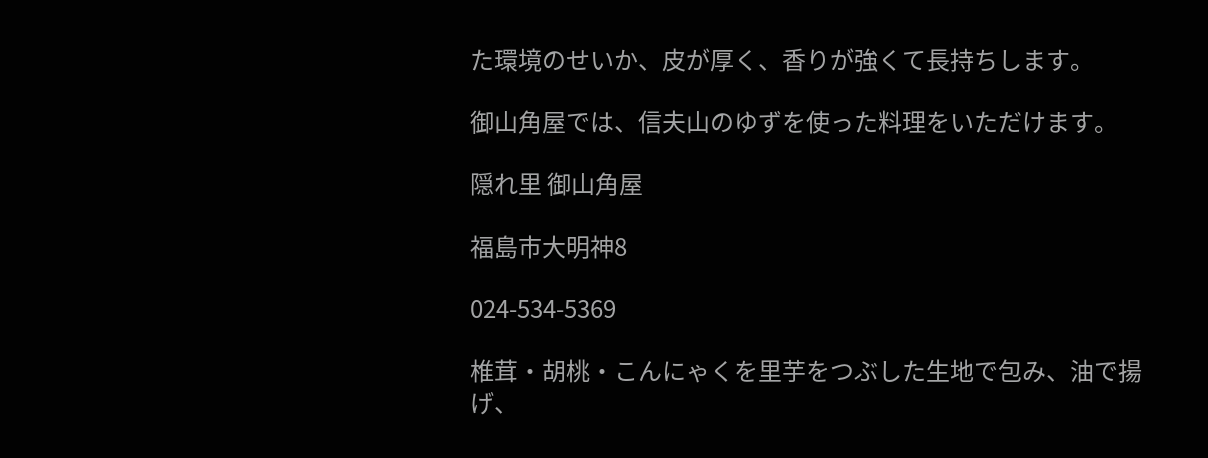た環境のせいか、皮が厚く、香りが強くて長持ちします。

御山角屋では、信夫山のゆずを使った料理をいただけます。

隠れ里 御山角屋

福島市大明神8

024-534-5369

椎茸・胡桃・こんにゃくを里芋をつぶした生地で包み、油で揚げ、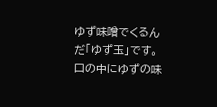ゆず味噌でくるんだ「ゆず玉」です。口の中にゆずの味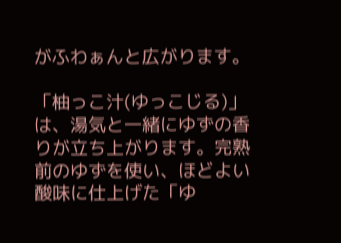がふわぁんと広がります。

「柚っこ汁(ゆっこじる)」は、湯気と一緒にゆずの香りが立ち上がります。完熟前のゆずを使い、ほどよい酸味に仕上げた「ゆ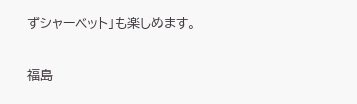ずシャーベット」も楽しめます。

福島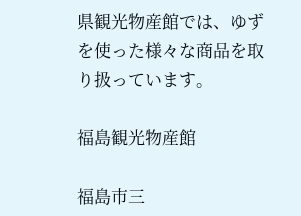県観光物産館では、ゆずを使った様々な商品を取り扱っています。

福島観光物産館

福島市三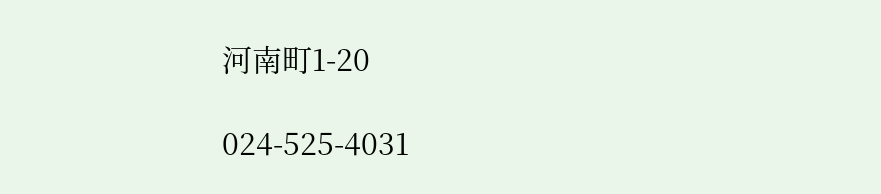河南町1-20

024-525-4031